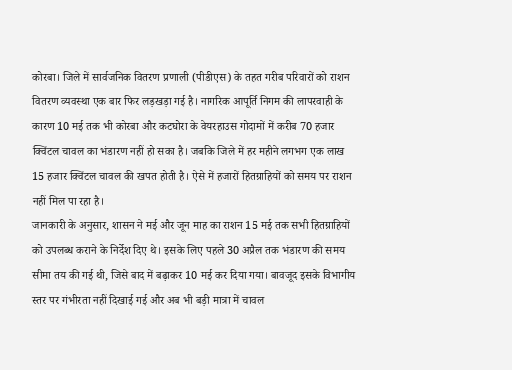कोरबा। जिले में सार्वजनिक वितरण प्रणाली (पीडीएस) के तहत गरीब परिवारों को राशन वितरण व्यवस्था एक बार फिर लड़खड़ा गई है। नागरिक आपूर्ति निगम की लापरवाही के कारण 10 मई तक भी कोरबा और कटघोरा के वेयरहाउस गोदामों में करीब 70 हजार क्विंटल चावल का भंडारण नहीं हो सका है। जबकि जिले में हर महीने लगभग एक लाख 15 हजार क्विंटल चावल की खपत होती है। ऐसे में हजारों हितग्राहियों को समय पर राशन नहीं मिल पा रहा है।
जानकारी के अनुसार, शासन ने मई और जून माह का राशन 15 मई तक सभी हितग्राहियों को उपलब्ध कराने के निर्देश दिए थे। इसके लिए पहले 30 अप्रैल तक भंडारण की समय सीमा तय की गई थी, जिसे बाद में बढ़ाकर 10 मई कर दिया गया। बावजूद इसके विभागीय स्तर पर गंभीरता नहीं दिखाई गई और अब भी बड़ी मात्रा में चावल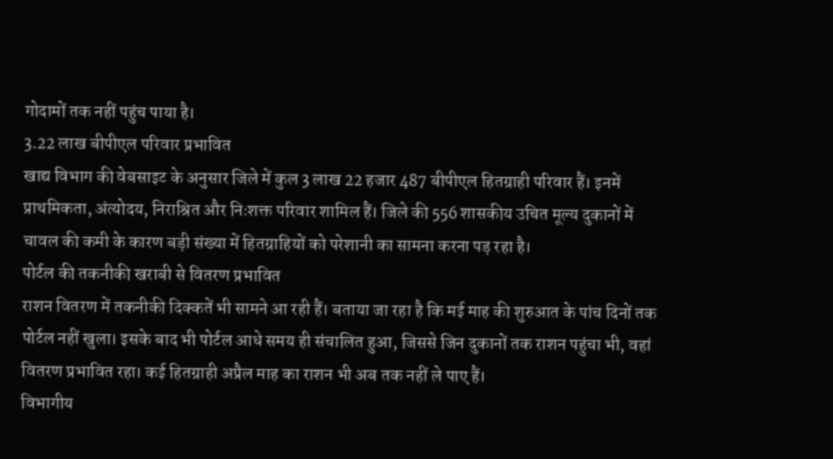गोदामों तक नहीं पहुंच पाया है।
3.22 लाख बीपीएल परिवार प्रभावित
खाद्य विभाग की वेबसाइट के अनुसार जिले में कुल 3 लाख 22 हजार 487 बीपीएल हितग्राही परिवार हैं। इनमें प्राथमिकता, अंत्योदय, निराश्रित और निःशक्त परिवार शामिल हैं। जिले की 556 शासकीय उचित मूल्य दुकानों में चावल की कमी के कारण बड़ी संख्या में हितग्राहियों को परेशानी का सामना करना पड़ रहा है।
पोर्टल की तकनीकी खराबी से वितरण प्रभावित
राशन वितरण में तकनीकी दिक्कतें भी सामने आ रही हैं। बताया जा रहा है कि मई माह की शुरुआत के पांच दिनों तक पोर्टल नहीं खुला। इसके बाद भी पोर्टल आधे समय ही संचालित हुआ, जिससे जिन दुकानों तक राशन पहुंचा भी, वहां वितरण प्रभावित रहा। कई हितग्राही अप्रैल माह का राशन भी अब तक नहीं ले पाए हैं।
विभागीय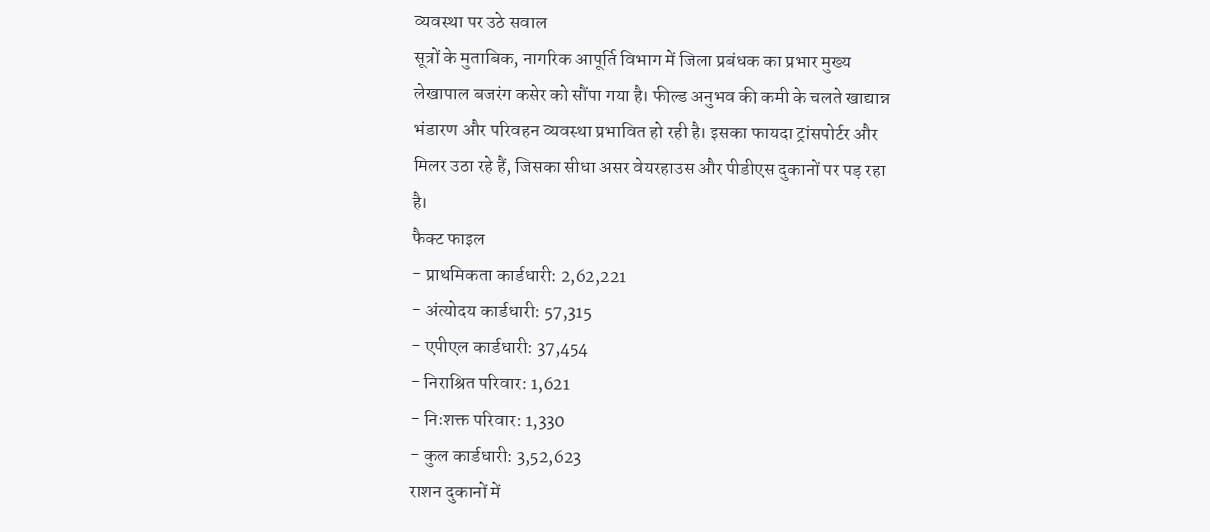व्यवस्था पर उठे सवाल
सूत्रों के मुताबिक, नागरिक आपूर्ति विभाग में जिला प्रबंधक का प्रभार मुख्य लेखापाल बजरंग कसेर को सौंपा गया है। फील्ड अनुभव की कमी के चलते खाद्यान्न भंडारण और परिवहन व्यवस्था प्रभावित हो रही है। इसका फायदा ट्रांसपोर्टर और मिलर उठा रहे हैं, जिसका सीधा असर वेयरहाउस और पीडीएस दुकानों पर पड़ रहा है।
फैक्ट फाइल
- प्राथमिकता कार्डधारी: 2,62,221
- अंत्योदय कार्डधारी: 57,315
- एपीएल कार्डधारी: 37,454
- निराश्रित परिवार: 1,621
- निःशक्त परिवार: 1,330
- कुल कार्डधारी: 3,52,623
राशन दुकानों में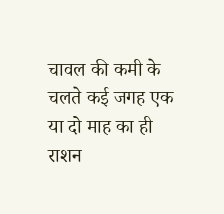चावल की कमी के चलते कई जगह एक या दो माह का ही राशन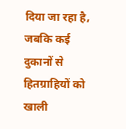दिया जा रहा है, जबकि कई दुकानों से हितग्राहियों को खाली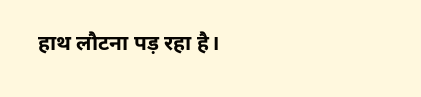हाथ लौटना पड़ रहा है।